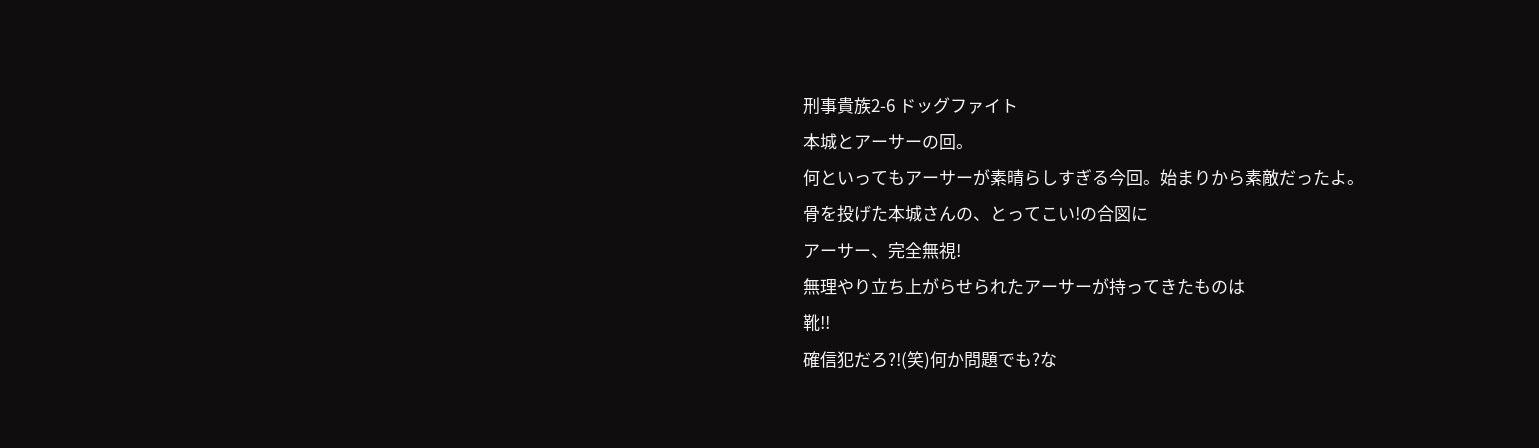刑事貴族2-6 ドッグファイト
本城とアーサーの回。
何といってもアーサーが素晴らしすぎる今回。始まりから素敵だったよ。
骨を投げた本城さんの、とってこい!の合図に
アーサー、完全無視!
無理やり立ち上がらせられたアーサーが持ってきたものは
靴!!
確信犯だろ?!(笑)何か問題でも?な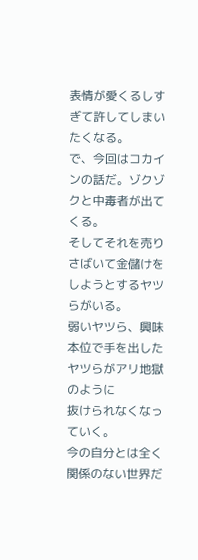表情が愛くるしすぎて許してしまいたくなる。
で、今回はコカインの話だ。ゾクゾクと中毒者が出てくる。
そしてそれを売りさばいて金儲けをしようとするヤツらがいる。
弱いヤツら、興味本位で手を出したヤツらがアリ地獄のように
抜けられなくなっていく。
今の自分とは全く関係のない世界だ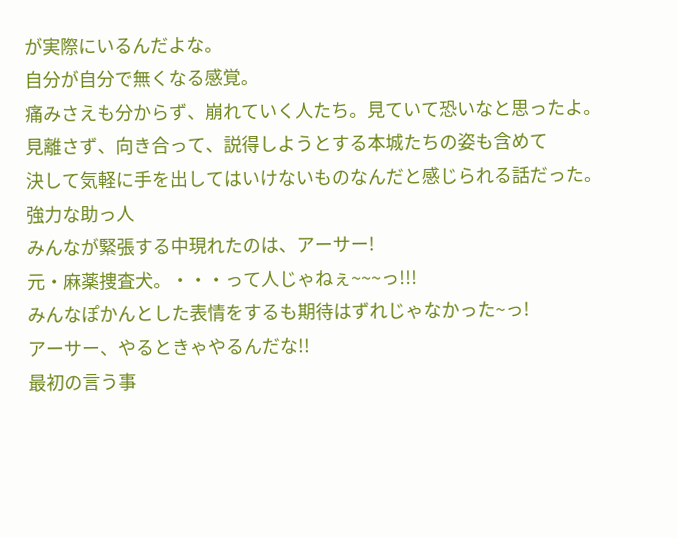が実際にいるんだよな。
自分が自分で無くなる感覚。
痛みさえも分からず、崩れていく人たち。見ていて恐いなと思ったよ。
見離さず、向き合って、説得しようとする本城たちの姿も含めて
決して気軽に手を出してはいけないものなんだと感じられる話だった。
強力な助っ人
みんなが緊張する中現れたのは、アーサー!
元・麻薬捜査犬。・・・って人じゃねぇ~~~っ!!!
みんなぽかんとした表情をするも期待はずれじゃなかった~っ!
アーサー、やるときゃやるんだな!!
最初の言う事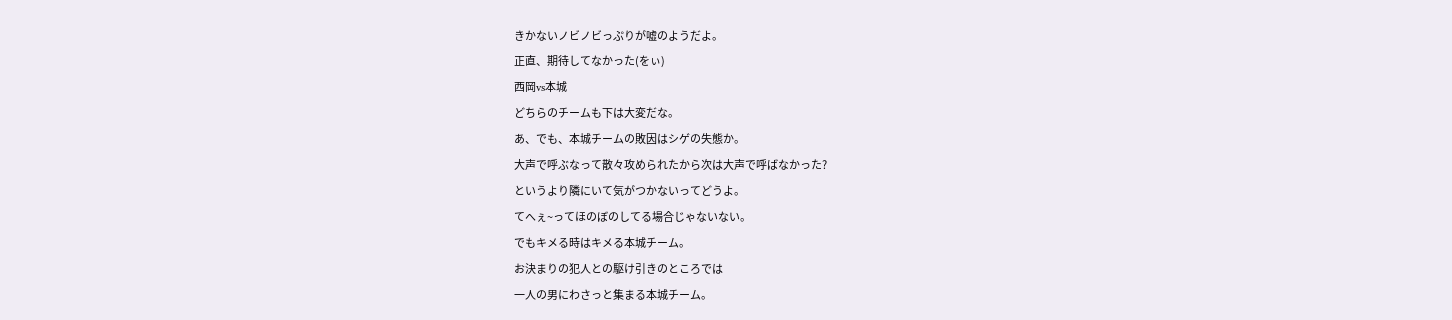きかないノビノビっぷりが嘘のようだよ。
正直、期待してなかった(をぃ)
西岡vs本城
どちらのチームも下は大変だな。
あ、でも、本城チームの敗因はシゲの失態か。
大声で呼ぶなって散々攻められたから次は大声で呼ばなかった?
というより隣にいて気がつかないってどうよ。
てへぇ~ってほのぼのしてる場合じゃないない。
でもキメる時はキメる本城チーム。
お決まりの犯人との駆け引きのところでは
一人の男にわさっと集まる本城チーム。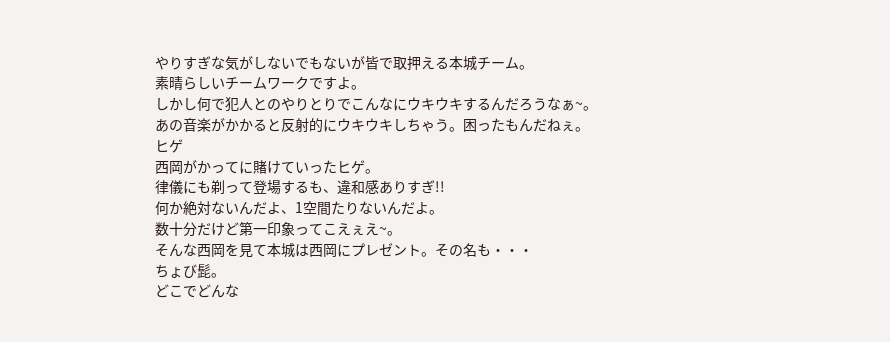やりすぎな気がしないでもないが皆で取押える本城チーム。
素晴らしいチームワークですよ。
しかし何で犯人とのやりとりでこんなにウキウキするんだろうなぁ~。
あの音楽がかかると反射的にウキウキしちゃう。困ったもんだねぇ。
ヒゲ
西岡がかってに賭けていったヒゲ。
律儀にも剃って登場するも、違和感ありすぎ!!
何か絶対ないんだよ、1空間たりないんだよ。
数十分だけど第一印象ってこえぇえ~。
そんな西岡を見て本城は西岡にプレゼント。その名も・・・
ちょび髭。
どこでどんな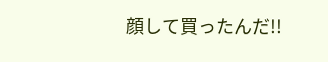顔して買ったんだ!!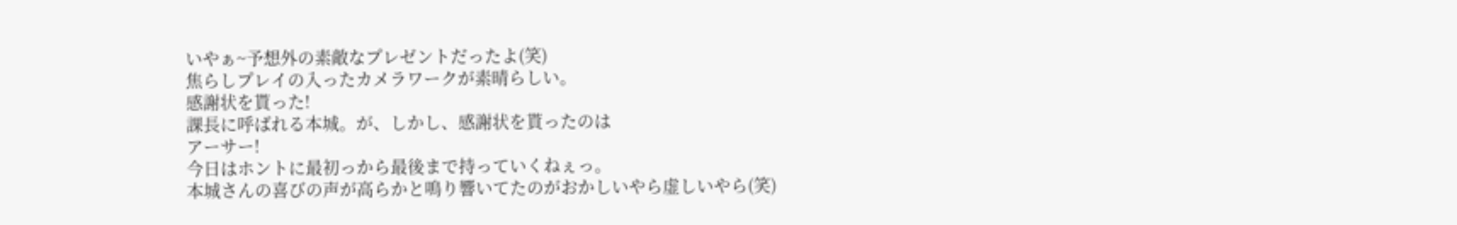いやぁ~予想外の素敵なプレゼントだったよ(笑)
焦らしプレイの入ったカメラワークが素晴らしい。
感謝状を貰った!
課長に呼ばれる本城。が、しかし、感謝状を貰ったのは
アーサー!
今日はホントに最初っから最後まで持っていくねぇっ。
本城さんの喜びの声が高らかと鳴り響いてたのがおかしいやら虚しいやら(笑)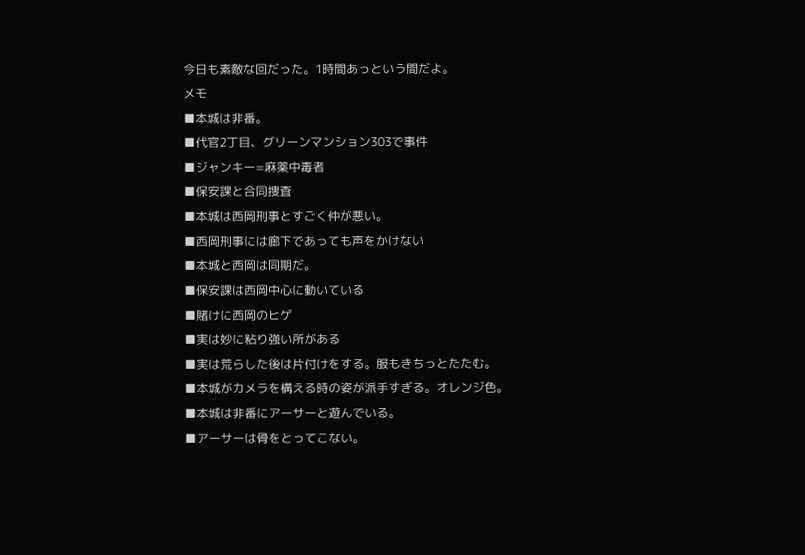今日も素敵な回だった。1時間あっという間だよ。
メモ
■本城は非番。
■代官2丁目、グリーンマンション303で事件
■ジャンキー=麻薬中毒者
■保安課と合同捜査
■本城は西岡刑事とすごく仲が悪い。
■西岡刑事には廊下であっても声をかけない
■本城と西岡は同期だ。
■保安課は西岡中心に動いている
■賭けに西岡のヒゲ
■実は妙に粘り強い所がある
■実は荒らした後は片付けをする。服もきちっとたたむ。
■本城がカメラを構える時の姿が派手すぎる。オレンジ色。
■本城は非番にアーサーと遊んでいる。
■アーサーは骨をとってこない。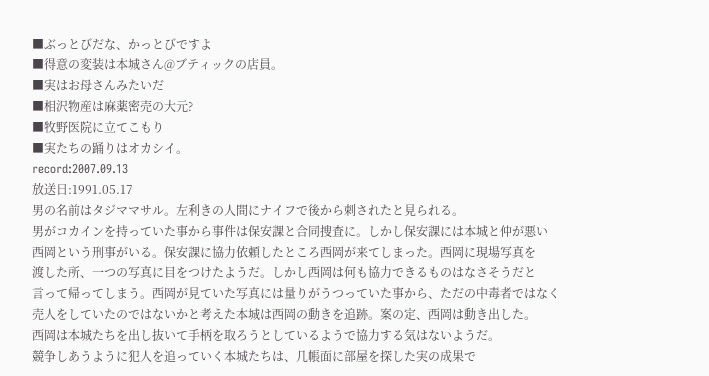■ぶっとびだな、かっとびですよ
■得意の変装は本城さん@ブティックの店員。
■実はお母さんみたいだ
■相沢物産は麻薬密売の大元?
■牧野医院に立てこもり
■実たちの踊りはオカシイ。
record:2007.09.13
放送日:1991.05.17
男の名前はタジママサル。左利きの人間にナイフで後から刺されたと見られる。
男がコカインを持っていた事から事件は保安課と合同捜査に。しかし保安課には本城と仲が悪い
西岡という刑事がいる。保安課に協力依頼したところ西岡が来てしまった。西岡に現場写真を
渡した所、一つの写真に目をつけたようだ。しかし西岡は何も協力できるものはなさそうだと
言って帰ってしまう。西岡が見ていた写真には量りがうつっていた事から、ただの中毒者ではなく
売人をしていたのではないかと考えた本城は西岡の動きを追跡。案の定、西岡は動き出した。
西岡は本城たちを出し抜いて手柄を取ろうとしているようで協力する気はないようだ。
競争しあうように犯人を追っていく本城たちは、几帳面に部屋を探した実の成果で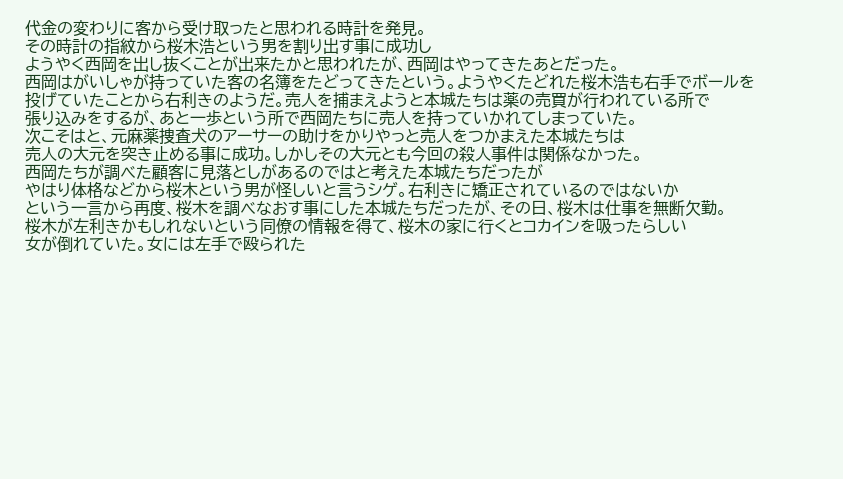代金の変わりに客から受け取ったと思われる時計を発見。
その時計の指紋から桜木浩という男を割り出す事に成功し
ようやく西岡を出し抜くことが出来たかと思われたが、西岡はやってきたあとだった。
西岡はがいしゃが持っていた客の名簿をたどってきたという。ようやくたどれた桜木浩も右手でボールを
投げていたことから右利きのようだ。売人を捕まえようと本城たちは薬の売買が行われている所で
張り込みをするが、あと一歩という所で西岡たちに売人を持っていかれてしまっていた。
次こそはと、元麻薬捜査犬のアーサーの助けをかりやっと売人をつかまえた本城たちは
売人の大元を突き止める事に成功。しかしその大元とも今回の殺人事件は関係なかった。
西岡たちが調べた顧客に見落としがあるのではと考えた本城たちだったが
やはり体格などから桜木という男が怪しいと言うシゲ。右利きに矯正されているのではないか
という一言から再度、桜木を調べなおす事にした本城たちだったが、その日、桜木は仕事を無断欠勤。
桜木が左利きかもしれないという同僚の情報を得て、桜木の家に行くとコカインを吸ったらしい
女が倒れていた。女には左手で殴られた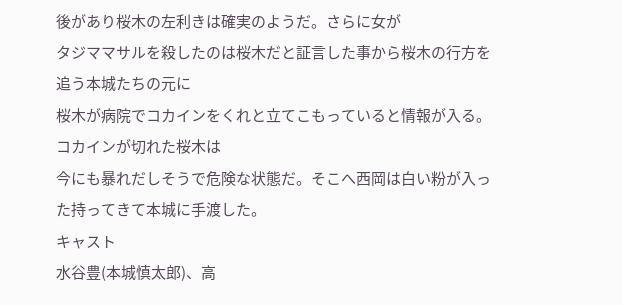後があり桜木の左利きは確実のようだ。さらに女が
タジママサルを殺したのは桜木だと証言した事から桜木の行方を追う本城たちの元に
桜木が病院でコカインをくれと立てこもっていると情報が入る。コカインが切れた桜木は
今にも暴れだしそうで危険な状態だ。そこへ西岡は白い粉が入った持ってきて本城に手渡した。
キャスト
水谷豊(本城慎太郎)、高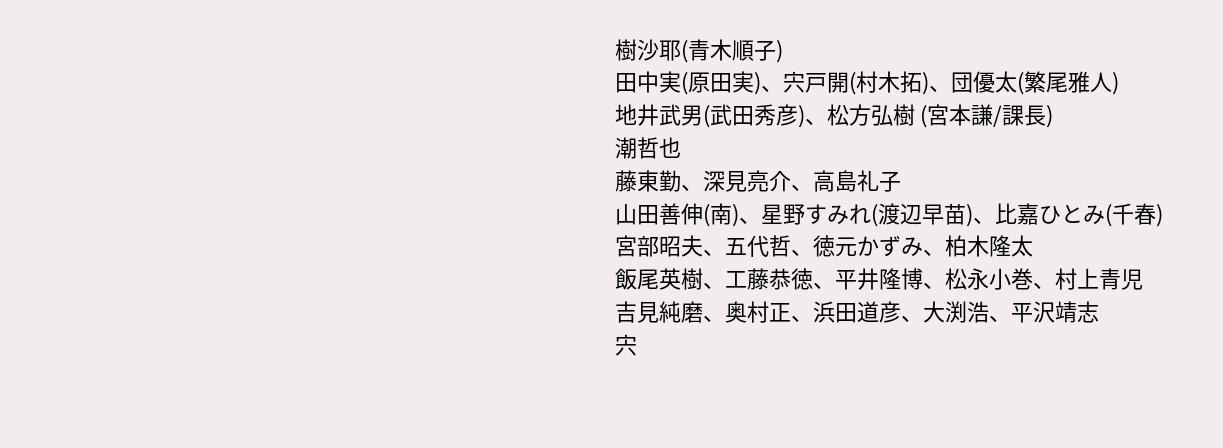樹沙耶(青木順子)
田中実(原田実)、宍戸開(村木拓)、団優太(繁尾雅人)
地井武男(武田秀彦)、松方弘樹 (宮本謙/課長)
潮哲也
藤東勤、深見亮介、高島礼子
山田善伸(南)、星野すみれ(渡辺早苗)、比嘉ひとみ(千春)
宮部昭夫、五代哲、徳元かずみ、柏木隆太
飯尾英樹、工藤恭徳、平井隆博、松永小巻、村上青児
吉見純磨、奥村正、浜田道彦、大渕浩、平沢靖志
宍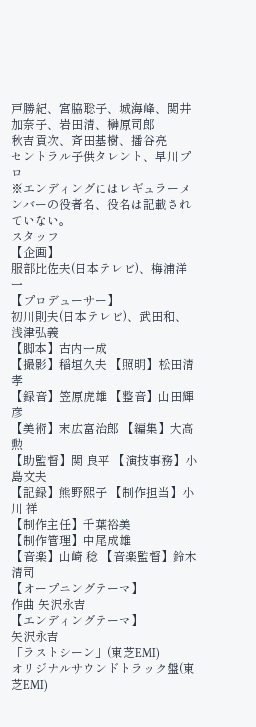戸勝紀、宮脇聡子、城海峰、関井加奈子、岩田清、榊原司郎
秋吉貢次、斉田基樹、播谷亮
セントラル子供タレント、早川プロ
※エンディングにはレギュラーメンバーの役者名、役名は記載されていない。
スタッフ
【企画】
服部比佐夫(日本テレビ)、梅浦洋一
【プロデューサー】
初川則夫(日本テレビ)、武田和、浅津弘義
【脚本】古内一成
【撮影】稲垣久夫 【照明】松田清孝
【録音】笠原虎雄 【整音】山田輝彦
【美術】末広富治郎 【編集】大高勲
【助監督】関 良平 【演技事務】小島文夫
【記録】熊野熙子 【制作担当】小川 祥
【制作主任】千葉裕美
【制作管理】中尾成雄
【音楽】山崎 稔 【音楽監督】鈴木清司
【オープニングテーマ】
作曲 矢沢永吉
【エンディングテーマ】
矢沢永吉
「ラストシーン」(東芝EMI)
オリジナルサウンドトラック盤(東芝EMI)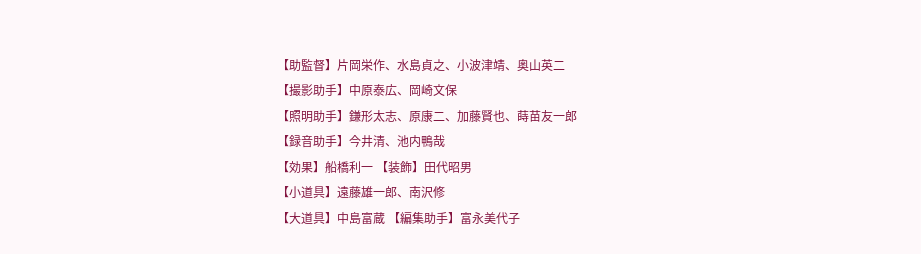【助監督】片岡栄作、水島貞之、小波津靖、奥山英二
【撮影助手】中原泰広、岡崎文保
【照明助手】鎌形太志、原康二、加藤賢也、蒔苗友一郎
【録音助手】今井清、池内鴨哉
【効果】船橋利一 【装飾】田代昭男
【小道具】遠藤雄一郎、南沢修
【大道具】中島富蔵 【編集助手】富永美代子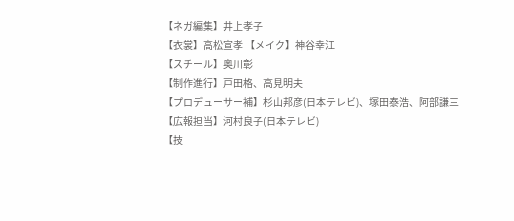【ネガ編集】井上孝子
【衣裳】高松宣孝 【メイク】神谷幸江
【スチール】奥川彰
【制作進行】戸田格、高見明夫
【プロデューサー補】杉山邦彦(日本テレビ)、塚田泰浩、阿部謙三
【広報担当】河村良子(日本テレビ)
【技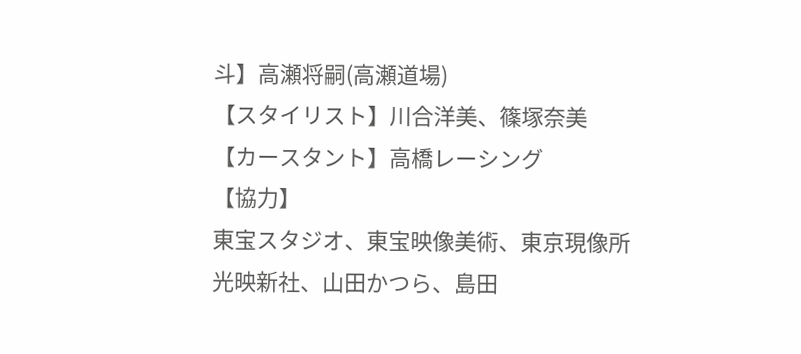斗】高瀬将嗣(高瀬道場)
【スタイリスト】川合洋美、篠塚奈美
【カースタント】高橋レーシング
【協力】
東宝スタジオ、東宝映像美術、東京現像所
光映新社、山田かつら、島田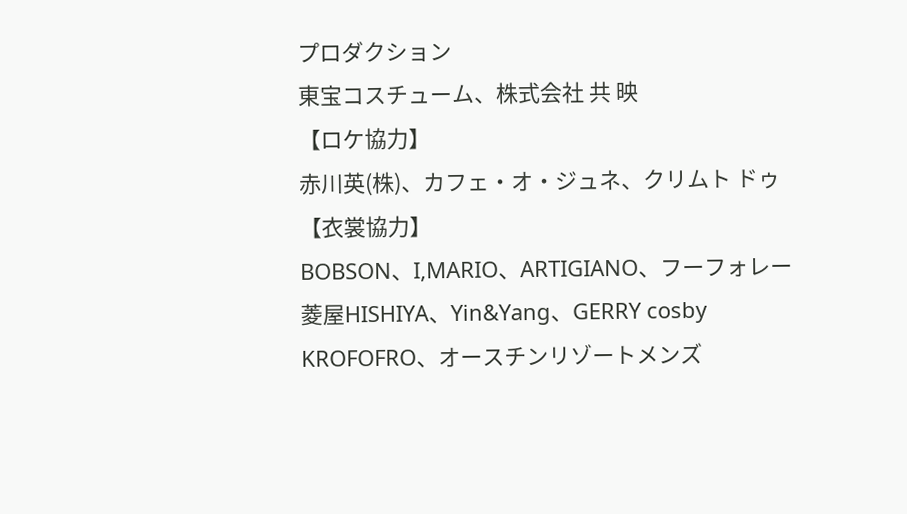プロダクション
東宝コスチューム、株式会社 共 映
【ロケ協力】
赤川英(株)、カフェ・オ・ジュネ、クリムト ドゥ
【衣裳協力】
BOBSON、I,MARIO、ARTIGIANO、フーフォレー
菱屋HISHIYA、Yin&Yang、GERRY cosby
KROFOFRO、オースチンリゾートメンズ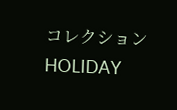コレクション
HOLIDAY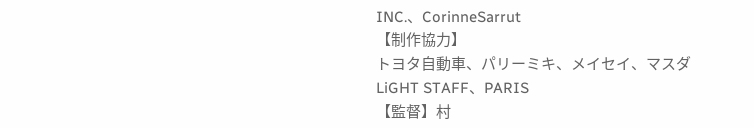INC.、CorinneSarrut
【制作協力】
トヨタ自動車、パリーミキ、メイセイ、マスダ
LiGHT STAFF、PARIS
【監督】村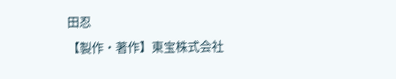田忍
【製作・著作】東宝株式会社